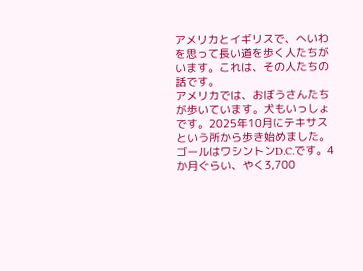アメリカとイギリスで、へいわを思って長い道を歩く人たちがいます。これは、その人たちの話です。
アメリカでは、おぼうさんたちが歩いています。犬もいっしょです。2025年10月にテキサスという所から歩き始めました。ゴールはワシントンD.C.です。4か月ぐらい、やく3,700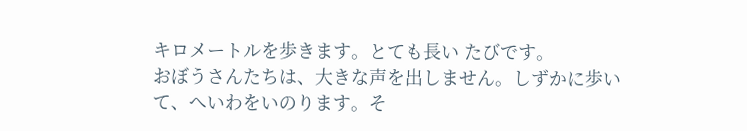キロメートルを歩きます。とても長い たびです。
おぼうさんたちは、大きな声を出しません。しずかに歩いて、へいわをいのります。そ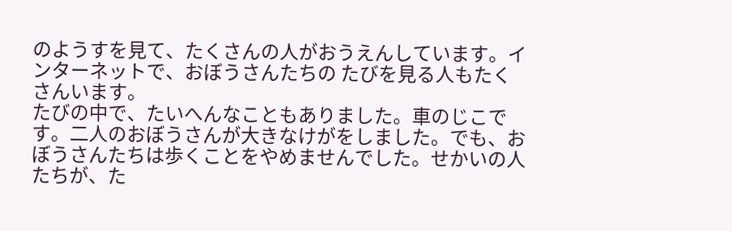のようすを見て、たくさんの人がおうえんしています。インターネットで、おぼうさんたちの たびを見る人もたくさんいます。
たびの中で、たいへんなこともありました。車のじこです。二人のおぼうさんが大きなけがをしました。でも、おぼうさんたちは歩くことをやめませんでした。せかいの人たちが、た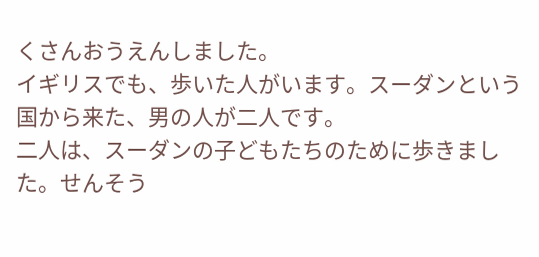くさんおうえんしました。
イギリスでも、歩いた人がいます。スーダンという国から来た、男の人が二人です。
二人は、スーダンの子どもたちのために歩きました。せんそう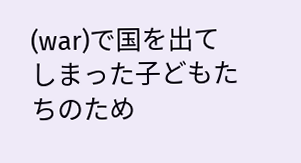(war)で国を出てしまった子どもたちのため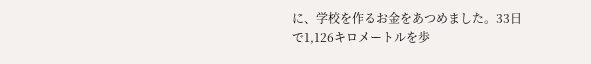に、学校を作るお金をあつめました。33日で1,126キロメートルを歩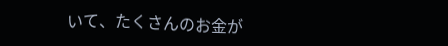いて、たくさんのお金が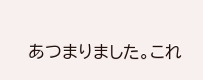あつまりました。これ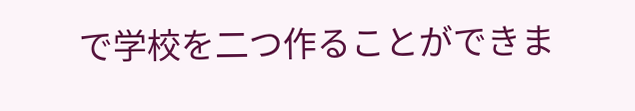で学校を二つ作ることができま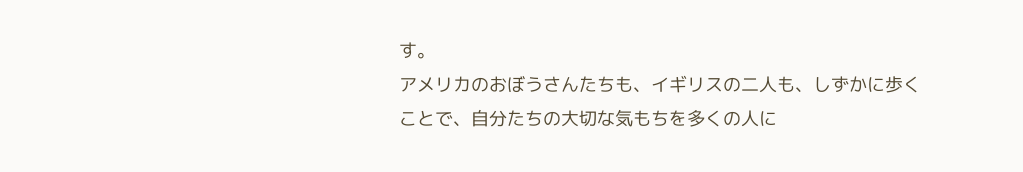す。
アメリカのおぼうさんたちも、イギリスの二人も、しずかに歩くことで、自分たちの大切な気もちを多くの人に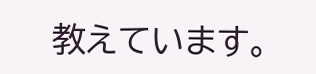教えています。